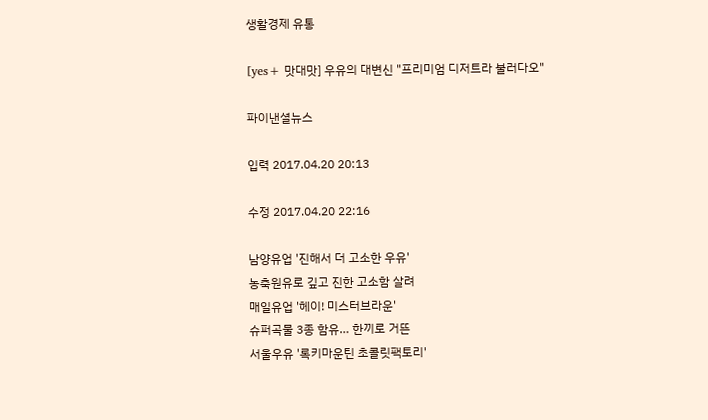생활경제 유통

[yes+ 맛대맛] 우유의 대변신 "프리미엄 디저트라 불러다오"

파이낸셜뉴스

입력 2017.04.20 20:13

수정 2017.04.20 22:16

남양유업 '진해서 더 고소한 우유'
농축원유로 깊고 진한 고소함 살려
매일유업 '헤이! 미스터브라운'
슈퍼곡물 3종 함유… 한끼로 거뜬
서울우유 '록키마운틴 초콜릿팩토리'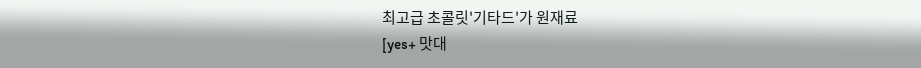최고급 초콜릿'기타드'가 원재료
[yes+ 맛대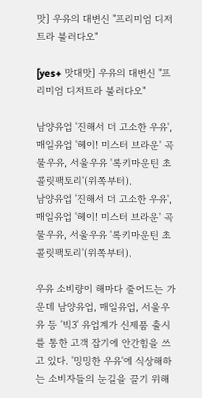맛] 우유의 대변신 "프리미엄 디저트라 불러다오"

[yes+ 맛대맛] 우유의 대변신 "프리미엄 디저트라 불러다오"

남양유업 '진해서 더 고소한 우유', 매일유업 '헤이! 미스터 브라운' 곡물우유, 서울우유 '록키마운틴 초콜릿팩토리'(위쪽부터).
남양유업 '진해서 더 고소한 우유', 매일유업 '헤이! 미스터 브라운' 곡물우유, 서울우유 '록키마운틴 초콜릿팩토리'(위쪽부터).

우유 소비량이 해마다 줄어드는 가운데 남양유업, 매일유업, 서울우유 등 '빅3' 유업계가 신제품 출시를 통한 고객 잡기에 안간힘을 쓰고 있다. '밍밍한 우유'에 식상해하는 소비자들의 눈길을 끌기 위해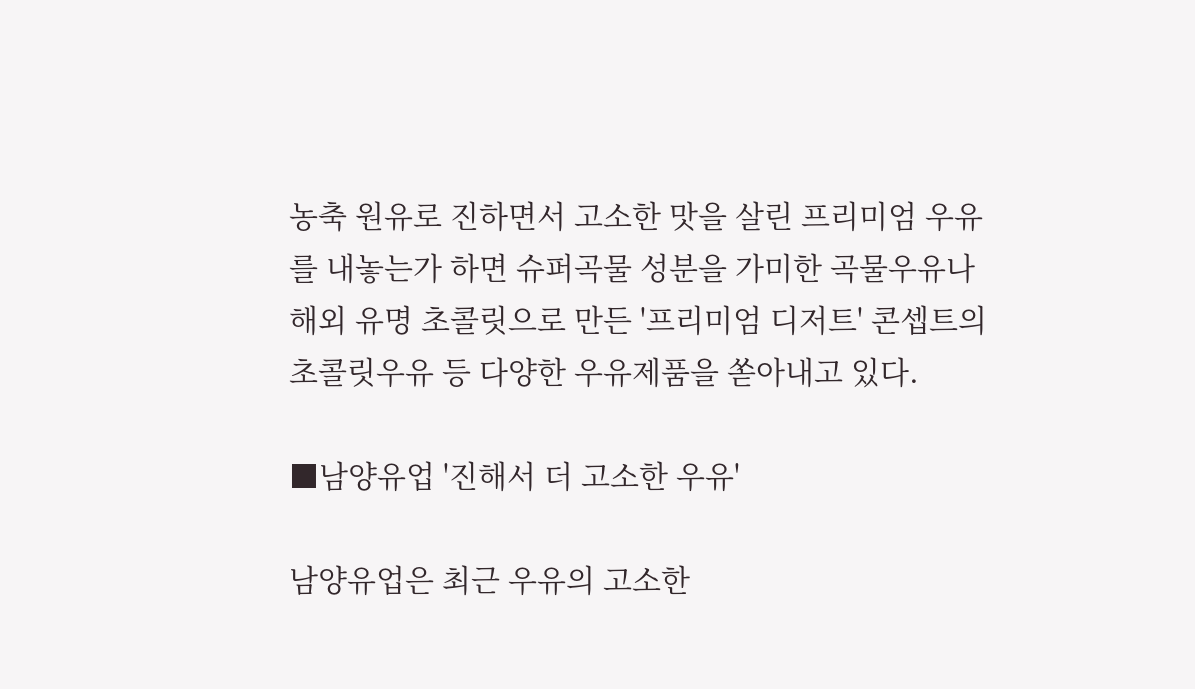농축 원유로 진하면서 고소한 맛을 살린 프리미엄 우유를 내놓는가 하면 슈퍼곡물 성분을 가미한 곡물우유나 해외 유명 초콜릿으로 만든 '프리미엄 디저트' 콘셉트의 초콜릿우유 등 다양한 우유제품을 쏟아내고 있다.

■남양유업 '진해서 더 고소한 우유'

남양유업은 최근 우유의 고소한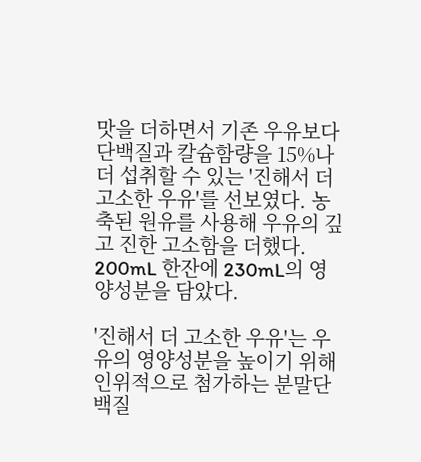맛을 더하면서 기존 우유보다 단백질과 칼슘함량을 15%나 더 섭취할 수 있는 '진해서 더 고소한 우유'를 선보였다. 농축된 원유를 사용해 우유의 깊고 진한 고소함을 더했다. 200mL 한잔에 230mL의 영양성분을 담았다.

'진해서 더 고소한 우유'는 우유의 영양성분을 높이기 위해 인위적으로 첨가하는 분말단백질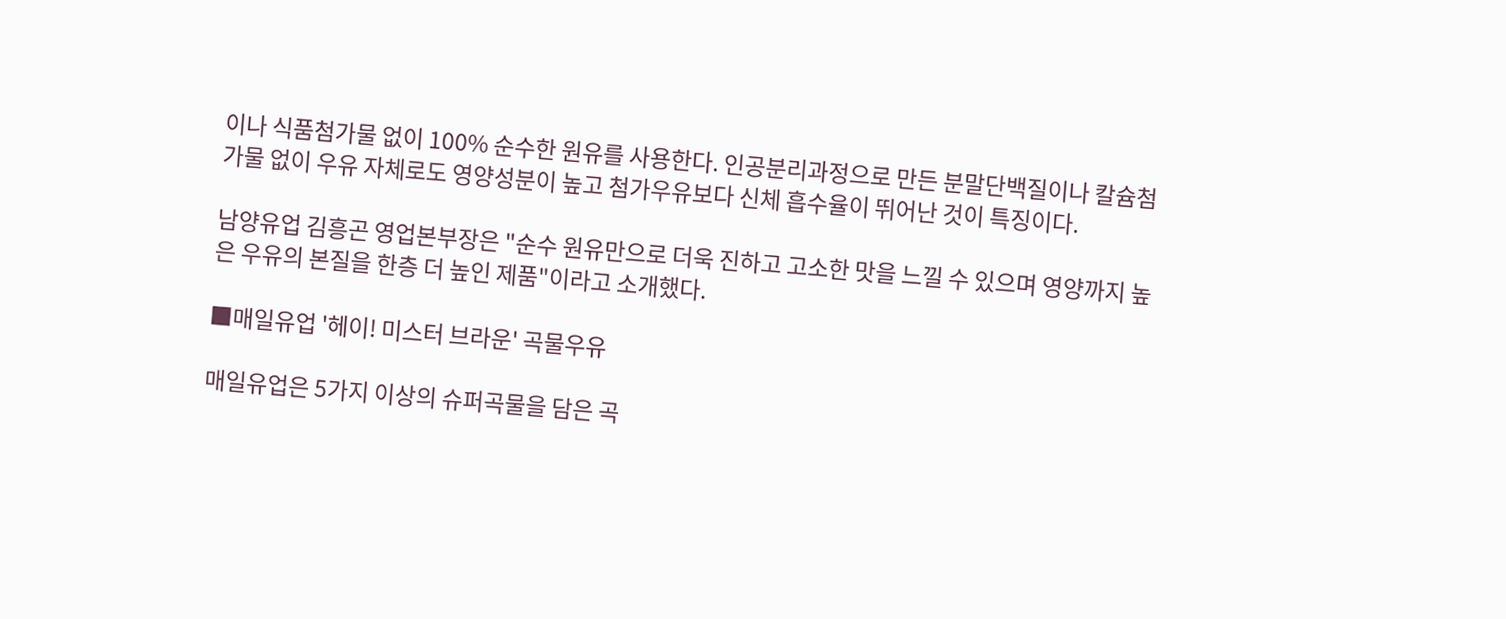이나 식품첨가물 없이 100% 순수한 원유를 사용한다. 인공분리과정으로 만든 분말단백질이나 칼슘첨가물 없이 우유 자체로도 영양성분이 높고 첨가우유보다 신체 흡수율이 뛰어난 것이 특징이다.

남양유업 김흥곤 영업본부장은 "순수 원유만으로 더욱 진하고 고소한 맛을 느낄 수 있으며 영양까지 높은 우유의 본질을 한층 더 높인 제품"이라고 소개했다.

■매일유업 '헤이! 미스터 브라운' 곡물우유

매일유업은 5가지 이상의 슈퍼곡물을 담은 곡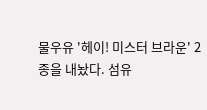물우유 '헤이! 미스터 브라운' 2종을 내놨다. 섬유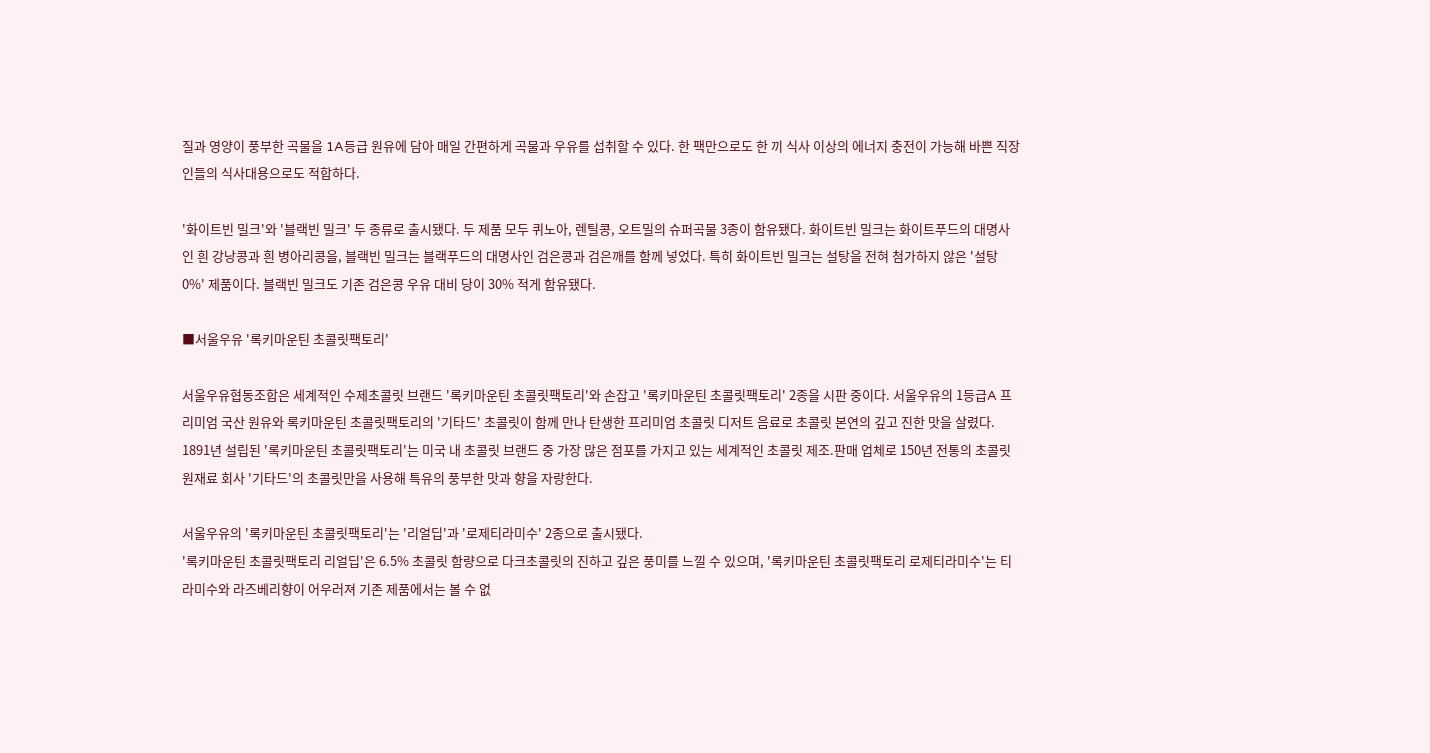질과 영양이 풍부한 곡물을 1A등급 원유에 담아 매일 간편하게 곡물과 우유를 섭취할 수 있다. 한 팩만으로도 한 끼 식사 이상의 에너지 충전이 가능해 바쁜 직장인들의 식사대용으로도 적합하다.

'화이트빈 밀크'와 '블랙빈 밀크' 두 종류로 출시됐다. 두 제품 모두 퀴노아, 렌틸콩, 오트밀의 슈퍼곡물 3종이 함유됐다. 화이트빈 밀크는 화이트푸드의 대명사인 흰 강낭콩과 흰 병아리콩을, 블랙빈 밀크는 블랙푸드의 대명사인 검은콩과 검은깨를 함께 넣었다. 특히 화이트빈 밀크는 설탕을 전혀 첨가하지 않은 '설탕 0%' 제품이다. 블랙빈 밀크도 기존 검은콩 우유 대비 당이 30% 적게 함유됐다.

■서울우유 '록키마운틴 초콜릿팩토리'

서울우유협동조합은 세계적인 수제초콜릿 브랜드 '록키마운틴 초콜릿팩토리'와 손잡고 '록키마운틴 초콜릿팩토리' 2종을 시판 중이다. 서울우유의 1등급A 프리미엄 국산 원유와 록키마운틴 초콜릿팩토리의 '기타드' 초콜릿이 함께 만나 탄생한 프리미엄 초콜릿 디저트 음료로 초콜릿 본연의 깊고 진한 맛을 살렸다.
1891년 설립된 '록키마운틴 초콜릿팩토리'는 미국 내 초콜릿 브랜드 중 가장 많은 점포를 가지고 있는 세계적인 초콜릿 제조.판매 업체로 150년 전통의 초콜릿 원재료 회사 '기타드'의 초콜릿만을 사용해 특유의 풍부한 맛과 향을 자랑한다.

서울우유의 '록키마운틴 초콜릿팩토리'는 '리얼딥'과 '로제티라미수' 2종으로 출시됐다.
'록키마운틴 초콜릿팩토리 리얼딥'은 6.5% 초콜릿 함량으로 다크초콜릿의 진하고 깊은 풍미를 느낄 수 있으며, '록키마운틴 초콜릿팩토리 로제티라미수'는 티라미수와 라즈베리향이 어우러져 기존 제품에서는 볼 수 없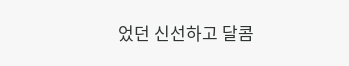었던 신선하고 달콤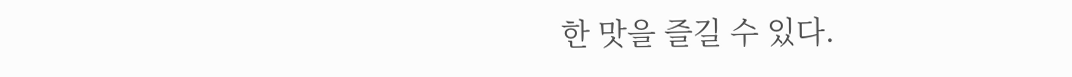한 맛을 즐길 수 있다.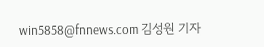win5858@fnnews.com 김성원 기자